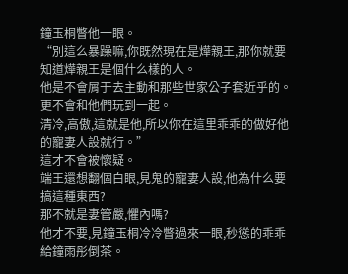鐘玉桐瞥他一眼。
“別這么暴躁嘛,你既然現在是燁親王,那你就要知道燁親王是個什么樣的人。
他是不會屑于去主動和那些世家公子套近乎的。
更不會和他們玩到一起。
清冷,高傲,這就是他,所以你在這里乖乖的做好他的寵妻人設就行。”
這才不會被懷疑。
端王還想翻個白眼,見鬼的寵妻人設,他為什么要搞這種東西?
那不就是妻管嚴,懼內嗎?
他才不要,見鐘玉桐冷冷瞥過來一眼,秒慫的乖乖給鐘雨彤倒茶。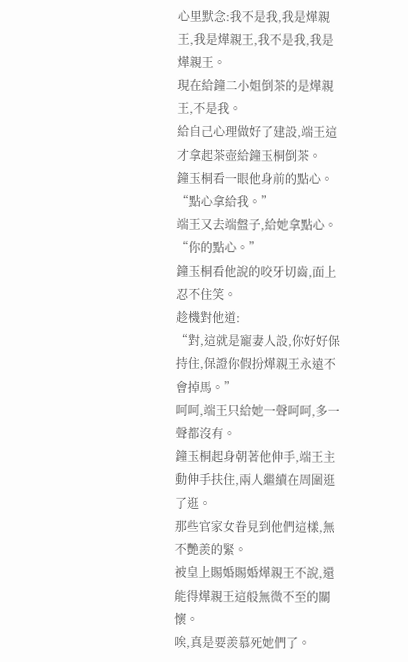心里默念:我不是我,我是燁親王,我是燁親王,我不是我,我是燁親王。
現在給鐘二小姐倒茶的是燁親王,不是我。
給自己心理做好了建設,端王這才拿起茶壺給鐘玉桐倒茶。
鐘玉桐看一眼他身前的點心。
“點心拿給我。”
端王又去端盤子,給她拿點心。
“你的點心。”
鐘玉桐看他說的咬牙切齒,面上忍不住笑。
趁機對他道:
“對,這就是寵妻人設,你好好保持住,保證你假扮燁親王永遠不會掉馬。”
呵呵,端王只給她一聲呵呵,多一聲都沒有。
鐘玉桐起身朝著他伸手,端王主動伸手扶住,兩人繼續在周圍逛了逛。
那些官家女眷見到他們這樣,無不艷羨的緊。
被皇上賜婚賜婚燁親王不說,還能得燁親王這般無微不至的關懷。
唉,真是要羨慕死她們了。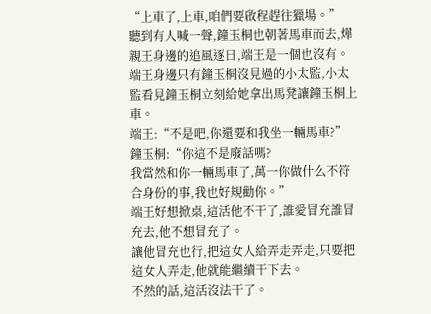“上車了,上車,咱們要啟程趕往獵場。”
聽到有人喊一聲,鐘玉桐也朝著馬車而去,燁親王身邊的追風逐日,端王是一個也沒有。
端王身邊只有鐘玉桐沒見過的小太監,小太監看見鐘玉桐立刻給她拿出馬凳讓鐘玉桐上車。
端王:“不是吧,你還要和我坐一輛馬車?”
鐘玉桐:“你這不是廢話嗎?
我當然和你一輛馬車了,萬一你做什么不符合身份的事,我也好規勸你。”
端王好想掀桌,這活他不干了,誰愛冒充誰冒充去,他不想冒充了。
讓他冒充也行,把這女人給弄走弄走,只要把這女人弄走,他就能繼續干下去。
不然的話,這活沒法干了。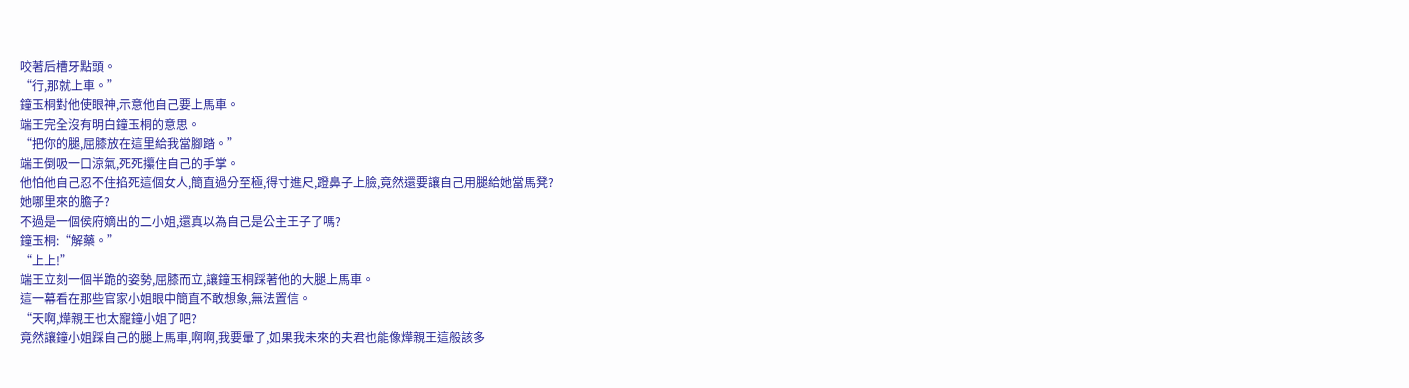咬著后槽牙點頭。
“行,那就上車。”
鐘玉桐對他使眼神,示意他自己要上馬車。
端王完全沒有明白鐘玉桐的意思。
“把你的腿,屈膝放在這里給我當腳踏。”
端王倒吸一口涼氣,死死攥住自己的手掌。
他怕他自己忍不住掐死這個女人,簡直過分至極,得寸進尺,蹬鼻子上臉,竟然還要讓自己用腿給她當馬凳?
她哪里來的膽子?
不過是一個侯府嫡出的二小姐,還真以為自己是公主王子了嗎?
鐘玉桐:“解藥。”
“上上!”
端王立刻一個半跪的姿勢,屈膝而立,讓鐘玉桐踩著他的大腿上馬車。
這一幕看在那些官家小姐眼中簡直不敢想象,無法置信。
“天啊,燁親王也太寵鐘小姐了吧?
竟然讓鐘小姐踩自己的腿上馬車,啊啊,我要暈了,如果我未來的夫君也能像燁親王這般該多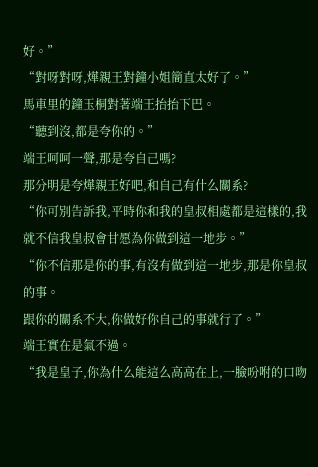好。”
“對呀對呀,燁親王對鐘小姐簡直太好了。”
馬車里的鐘玉桐對著端王抬抬下巴。
“聽到沒,都是夸你的。”
端王呵呵一聲,那是夸自己嗎?
那分明是夸燁親王好吧,和自己有什么關系?
“你可別告訴我,平時你和我的皇叔相處都是這樣的,我就不信我皇叔會甘愿為你做到這一地步。”
“你不信那是你的事,有沒有做到這一地步,那是你皇叔的事。
跟你的關系不大,你做好你自己的事就行了。”
端王實在是氣不過。
“我是皇子,你為什么能這么高高在上,一臉吩咐的口吻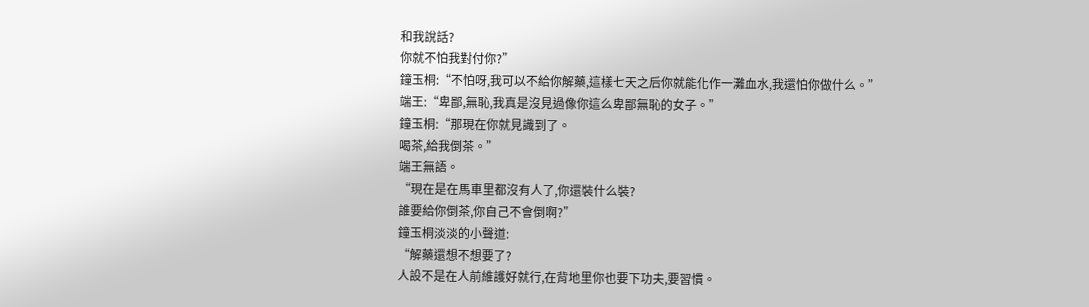和我說話?
你就不怕我對付你?”
鐘玉桐:“不怕呀,我可以不給你解藥,這樣七天之后你就能化作一灘血水,我還怕你做什么。”
端王:“卑鄙,無恥,我真是沒見過像你這么卑鄙無恥的女子。”
鐘玉桐:“那現在你就見識到了。
喝茶,給我倒茶。”
端王無語。
“現在是在馬車里都沒有人了,你還裝什么裝?
誰要給你倒茶,你自己不會倒啊?”
鐘玉桐淡淡的小聲道:
“解藥還想不想要了?
人設不是在人前維護好就行,在背地里你也要下功夫,要習慣。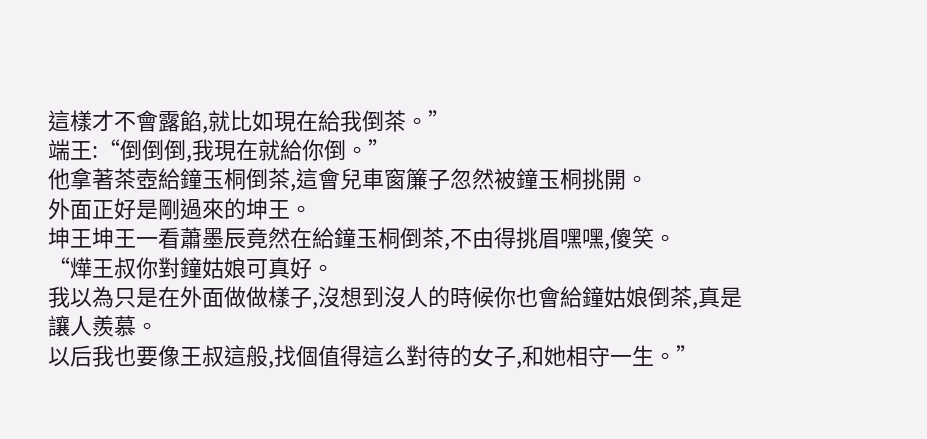這樣才不會露餡,就比如現在給我倒茶。”
端王:“倒倒倒,我現在就給你倒。”
他拿著茶壺給鐘玉桐倒茶,這會兒車窗簾子忽然被鐘玉桐挑開。
外面正好是剛過來的坤王。
坤王坤王一看蕭墨辰竟然在給鐘玉桐倒茶,不由得挑眉嘿嘿,傻笑。
“燁王叔你對鐘姑娘可真好。
我以為只是在外面做做樣子,沒想到沒人的時候你也會給鐘姑娘倒茶,真是讓人羨慕。
以后我也要像王叔這般,找個值得這么對待的女子,和她相守一生。”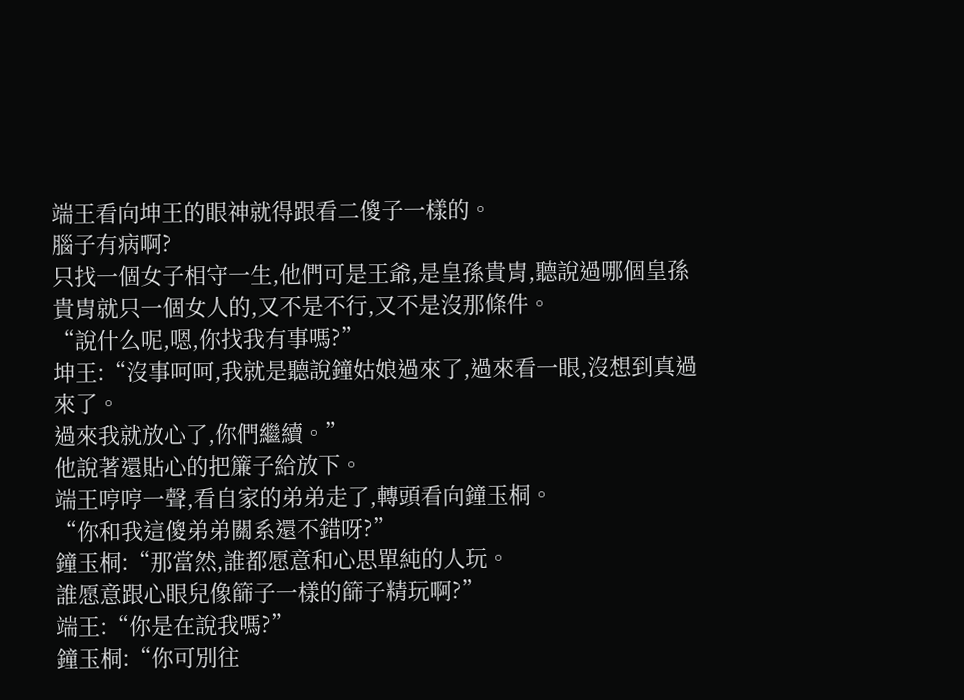端王看向坤王的眼神就得跟看二傻子一樣的。
腦子有病啊?
只找一個女子相守一生,他們可是王爺,是皇孫貴胄,聽說過哪個皇孫貴胄就只一個女人的,又不是不行,又不是沒那條件。
“說什么呢,嗯,你找我有事嗎?”
坤王:“沒事呵呵,我就是聽說鐘姑娘過來了,過來看一眼,沒想到真過來了。
過來我就放心了,你們繼續。”
他說著還貼心的把簾子給放下。
端王哼哼一聲,看自家的弟弟走了,轉頭看向鐘玉桐。
“你和我這傻弟弟關系還不錯呀?”
鐘玉桐:“那當然,誰都愿意和心思單純的人玩。
誰愿意跟心眼兒像篩子一樣的篩子精玩啊?”
端王:“你是在說我嗎?”
鐘玉桐:“你可別往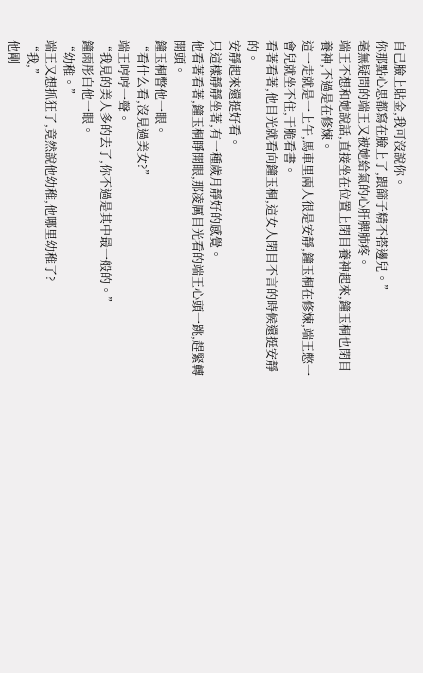自己臉上貼金,我可沒說你。
你那點心思都寫在臉上了,跟篩子精不搭邊兒。”
毫無疑問的端王又被她給氣的心肝脾肺疼。
端王不想和她說話,直接坐在位置上閉目養神起來,鐘玉桐也閉目養神,不過是在修煉。
這一走就是一上午,馬車里兩人很是安靜,鐘玉桐在修煉,端王憋一會兒就坐不住,干脆看書。
看著看著,他目光就看向鐘玉桐,這女人閉目不言的時候還挺安靜的。
安靜起來還挺好看。
只這樣靜靜坐著,有一種歲月靜好的感覺。
他看著看著,鐘玉桐睜開眼,那凌厲目光看的端王心頭一跳,趕緊轉開頭。
鐘玉桐瞥他一眼。
“看什么看,沒見過美女?”
端王哼哼一聲。
“我見的美人多的去了,你不過是其中最一般的。”
鐘雨彤白他一眼。
“幼稚。”
端王又想抓狂了,竟然說他幼稚,他哪里幼稚了?
“我,”
他剛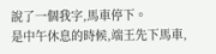說了一個我字,馬車停下。
是中午休息的時候,端王先下馬車,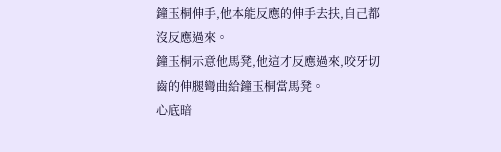鐘玉桐伸手,他本能反應的伸手去扶,自己都沒反應過來。
鐘玉桐示意他馬凳,他這才反應過來,咬牙切齒的伸腿彎曲給鐘玉桐當馬凳。
心底暗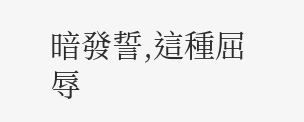暗發誓,這種屈辱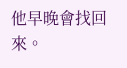他早晚會找回來。